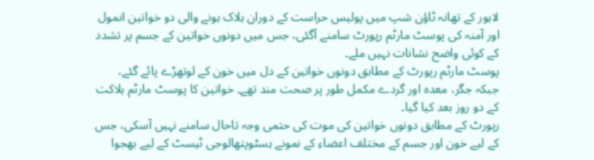لاہور کے تھانہ ٹاؤن شپ میں پولیس حراست کے دوران ہلاک ہونے والی دو خواتین انمول اور آمنہ کی پوسٹ مارٹم رپورٹ سامنے آگئی، جس میں دونوں خواتین کے جسم پر تشدد کے کوئی واضح نشانات نہیں ملے۔
پوسٹ مارٹم رپورٹ کے مطابق دونوں خواتین کے دل میں خون کے لوتھڑے پائے گئے، جبکہ جگر، معدہ اور گردے مکمل طور پر صحت مند تھے۔ خواتین کا پوسٹ مارٹم ہلاکت کے دو روز بعد کیا گیا۔
رپورٹ کے مطابق دونوں خواتین کی موت کی حتمی وجہ تاحال سامنے نہیں آسکی، جس کے لیے خون اور جسم کے مختلف اعضاء کے نمونے ہسٹوپتھالوجی ٹیسٹ کے لیے بھجوا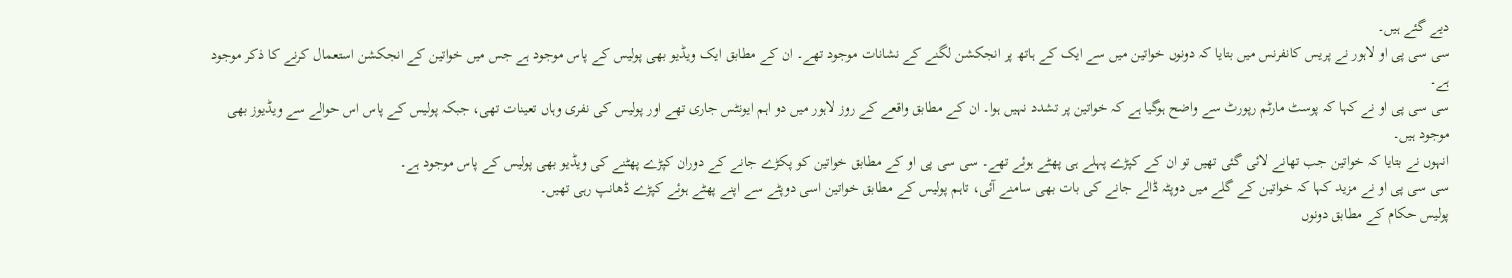دیے گئے ہیں۔
سی سی پی او لاہور نے پریس کانفرنس میں بتایا کہ دونوں خواتین میں سے ایک کے ہاتھ پر انجکشن لگنے کے نشانات موجود تھے۔ ان کے مطابق ایک ویڈیو بھی پولیس کے پاس موجود ہے جس میں خواتین کے انجکشن استعمال کرنے کا ذکر موجود ہے۔
سی سی پی او نے کہا کہ پوسٹ مارٹم رپورٹ سے واضح ہوگیا ہے کہ خواتین پر تشدد نہیں ہوا۔ ان کے مطابق واقعے کے روز لاہور میں دو اہم ایونٹس جاری تھے اور پولیس کی نفری وہاں تعینات تھی، جبکہ پولیس کے پاس اس حوالے سے ویڈیوز بھی موجود ہیں۔
انہوں نے بتایا کہ خواتین جب تھانے لائی گئی تھیں تو ان کے کپڑے پہلے ہی پھٹے ہوئے تھے۔ سی سی پی او کے مطابق خواتین کو پکڑے جانے کے دوران کپڑے پھٹنے کی ویڈیو بھی پولیس کے پاس موجود ہے۔
سی سی پی او نے مزید کہا کہ خواتین کے گلے میں دوپٹہ ڈالے جانے کی بات بھی سامنے آئی، تاہم پولیس کے مطابق خواتین اسی دوپٹے سے اپنے پھٹے ہوئے کپڑے ڈھانپ رہی تھیں۔
پولیس حکام کے مطابق دونوں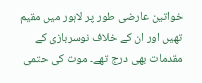خواتین عارضی طور پر لاہور میں مقیم تھیں اور ان کے خلاف نوسربازی کے مقدمات بھی درج تھے۔ موت کی حتمی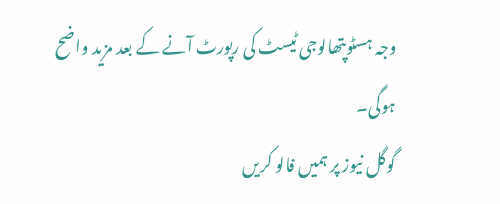وجہ ہسٹوپتھالوجی ٹیسٹ کی رپورٹ آنے کے بعد مزید واضح ہوگی۔
گوگل نیوز پر ہمیں فالو کریں